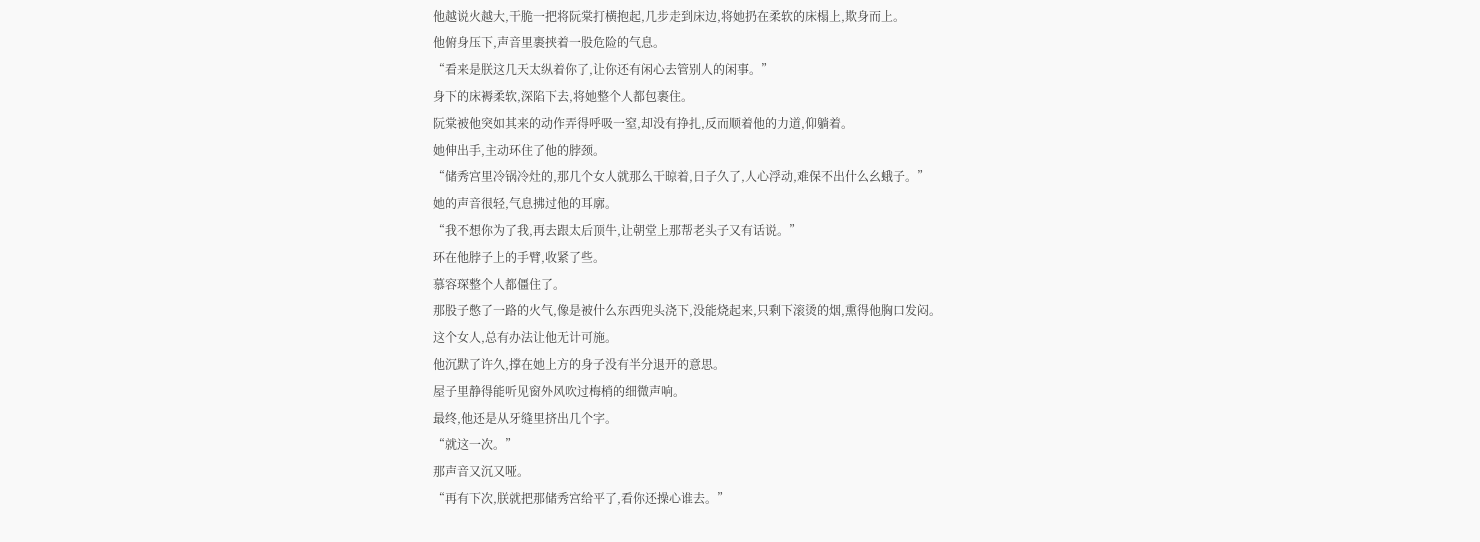他越说火越大,干脆一把将阮棠打横抱起,几步走到床边,将她扔在柔软的床榻上,欺身而上。
他俯身压下,声音里裹挟着一股危险的气息。
“看来是朕这几天太纵着你了,让你还有闲心去管别人的闲事。”
身下的床褥柔软,深陷下去,将她整个人都包裹住。
阮棠被他突如其来的动作弄得呼吸一窒,却没有挣扎,反而顺着他的力道,仰躺着。
她伸出手,主动环住了他的脖颈。
“储秀宫里冷锅冷灶的,那几个女人就那么干晾着,日子久了,人心浮动,难保不出什么幺蛾子。”
她的声音很轻,气息拂过他的耳廓。
“我不想你为了我,再去跟太后顶牛,让朝堂上那帮老头子又有话说。”
环在他脖子上的手臂,收紧了些。
慕容琛整个人都僵住了。
那股子憋了一路的火气,像是被什么东西兜头浇下,没能烧起来,只剩下滚烫的烟,熏得他胸口发闷。
这个女人,总有办法让他无计可施。
他沉默了许久,撑在她上方的身子没有半分退开的意思。
屋子里静得能听见窗外风吹过梅梢的细微声响。
最终,他还是从牙缝里挤出几个字。
“就这一次。”
那声音又沉又哑。
“再有下次,朕就把那储秀宫给平了,看你还操心谁去。”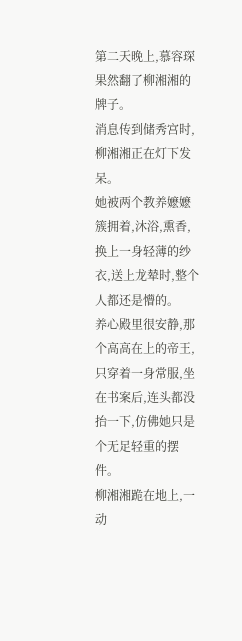第二天晚上,慕容琛果然翻了柳湘湘的牌子。
消息传到储秀宫时,柳湘湘正在灯下发呆。
她被两个教养嬷嬷簇拥着,沐浴,熏香,换上一身轻薄的纱衣,送上龙辇时,整个人都还是懵的。
养心殿里很安静,那个高高在上的帝王,只穿着一身常服,坐在书案后,连头都没抬一下,仿佛她只是个无足轻重的摆件。
柳湘湘跪在地上,一动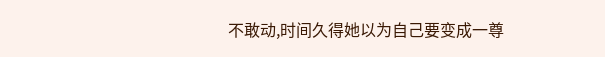不敢动,时间久得她以为自己要变成一尊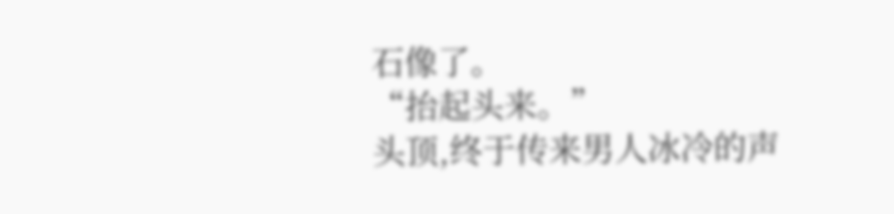石像了。
“抬起头来。”
头顶,终于传来男人冰冷的声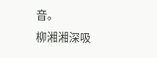音。
柳湘湘深吸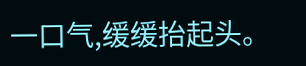一口气,缓缓抬起头。